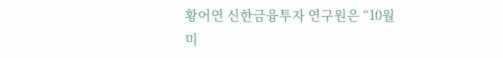황어연 신한금융투자 연구원은 “10월 미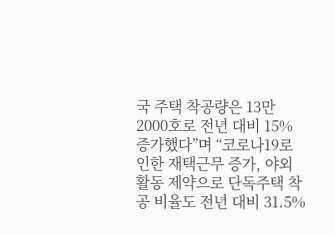국 주택 착공량은 13만2000호로 전년 대비 15% 증가했다”며 “코로나19로 인한 재택근무 증가, 야외활동 제약으로 단독주택 착공 비율도 전년 대비 31.5%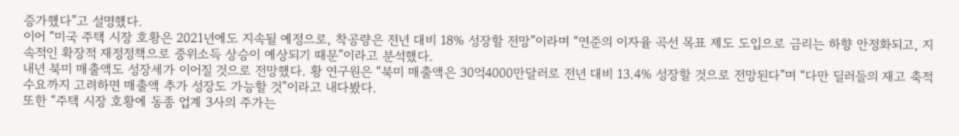증가했다”고 설명했다.
이어 “미국 주택 시장 호황은 2021년에도 지속될 예정으로, 착공량은 전년 대비 18% 성장할 전망”이라며 “연준의 이자율 곡선 목표 제도 도입으로 금리는 하향 안정화되고, 지속적인 확장적 재정정책으로 중위소득 상승이 예상되기 때문”이라고 분석했다.
내년 북미 매출액도 성장세가 이어질 것으로 전망했다. 황 연구원은 “북미 매출액은 30억4000만달러로 전년 대비 13.4% 성장할 것으로 전망된다”며 “다만 딜러들의 재고 축적 수요까지 고려하면 매출액 추가 성장도 가능할 것”이라고 내다봤다.
또한 “주택 시장 호황에 동종 업계 3사의 주가는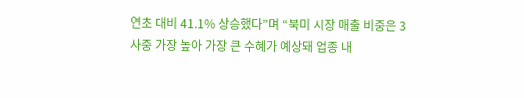연초 대비 41.1% 상승했다”며 “북미 시장 매출 비중은 3사중 가장 높아 가장 큰 수혜가 예상돼 업종 내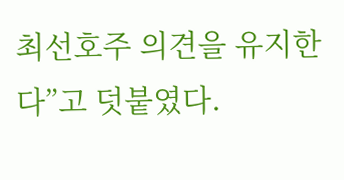최선호주 의견을 유지한다”고 덧붙였다.